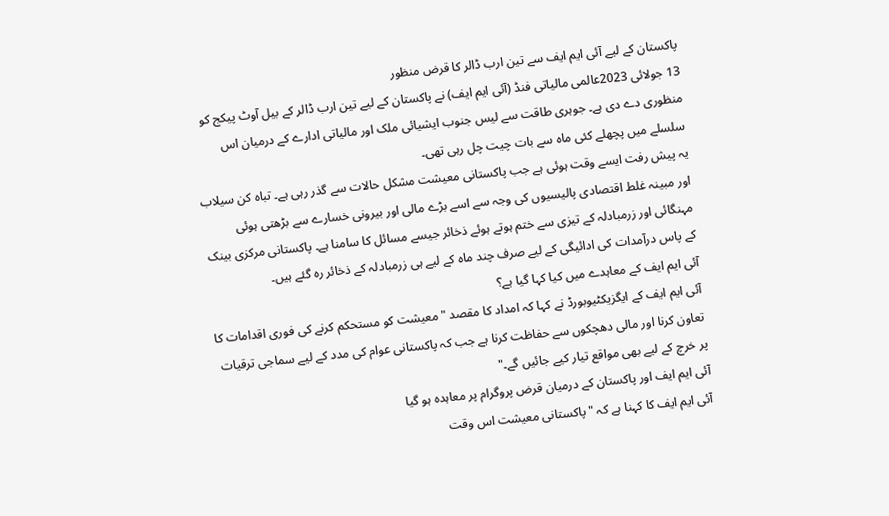پاکستان کے لیے آئی ایم ایف سے تین ارب ڈالر کا قرض منظور
13 جولائی 2023عالمی مالیاتی فنڈ (آئی ایم ایف) نے پاکستان کے لیے تین ارب ڈالر کے بیل آوٹ پیکج کو منظوری دے دی ہے۔ جوہری طاقت سے لیس جنوب ایشیائی ملک اور مالیاتی ادارے کے درمیان اس سلسلے میں پچھلے کئی ماہ سے بات چیت چل رہی تھی۔
یہ پیش رفت ایسے وقت ہوئی ہے جب پاکستانی معیشت مشکل حالات سے گذر رہی ہے۔ تباہ کن سیلاب اور مبینہ غلط اقتصادی پالیسیوں کی وجہ سے اسے بڑے مالی اور بیرونی خسارے سے بڑھتی ہوئی مہنگائی اور زرمبادلہ کے تیزی سے ختم ہوتے ہوئے ذخائر جیسے مسائل کا سامنا ہے۔ پاکستانی مرکزی بینک کے پاس درآمدات کی ادائیگی کے لیے صرف چند ماہ کے لیے ہی زرمبادلہ کے ذخائر رہ گئے ہیں۔
آئی ایم ایف کے معاہدے میں کیا کہا گیا ہے؟
آئی ایم ایف کے ایگزیکٹیوبورڈ نے کہا کہ امداد کا مقصد "معیشت کو مستحکم کرنے کی فوری اقدامات کا تعاون کرنا اور مالی دھچکوں سے حفاظت کرنا ہے جب کہ پاکستانی عوام کی مدد کے لیے سماجی ترقیات پر خرچ کے لیے بھی مواقع تیار کیے جائیں گے۔"
آئی ایم ایف اور پاکستان کے درمیان قرض پروگرام پر معاہدہ ہو گیا
آئی ایم ایف کا کہنا ہے کہ "پاکستانی معیشت اس وقت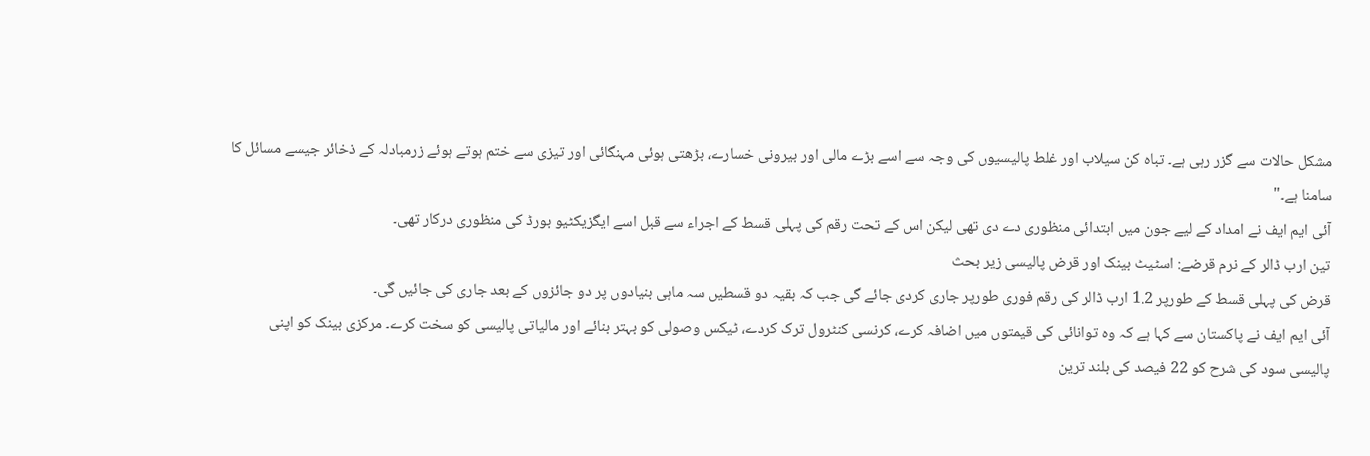مشکل حالات سے گزر رہی ہے۔ تباہ کن سیلاب اور غلط پالیسیوں کی وجہ سے اسے بڑے مالی اور بیرونی خسارے، بڑھتی ہوئی مہنگائی اور تیزی سے ختم ہوتے ہوئے زرمبادلہ کے ذخائر جیسے مسائل کا سامنا ہے۔"
آئی ایم ایف نے امداد کے لیے جون میں ابتدائی منظوری دے دی تھی لیکن اس کے تحت رقم کی پہلی قسط کے اجراء سے قبل اسے ایگزیکٹیو بورڈ کی منظوری درکار تھی۔
تین ارب ڈالر کے نرم قرضے: اسٹیٹ بینک اور قرض پالیسی زیر بحث
قرض کی پہلی قسط کے طورپر 1.2 ارب ڈالر کی رقم فوری طورپر جاری کردی جائے گی جب کہ بقیہ دو قسطیں سہ ماہی بنیادوں پر دو جائزوں کے بعد جاری کی جائیں گی۔
آئی ایم ایف نے پاکستان سے کہا ہے کہ وہ توانائی کی قیمتوں میں اضافہ کرے، کرنسی کنٹرول ترک کردے، ٹیکس وصولی کو بہتر بنائے اور مالیاتی پالیسی کو سخت کرے۔ مرکزی بینک کو اپنی پالیسی سود کی شرح کو 22 فیصد کی بلند ترین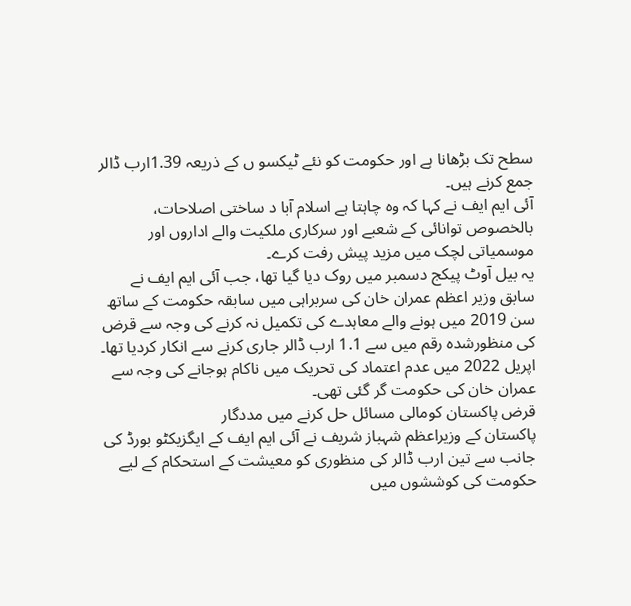سطح تک بڑھانا ہے اور حکومت کو نئے ٹیکسو ں کے ذریعہ 1.39ارب ڈالر جمع کرنے ہیں۔
آئی ایم ایف نے کہا کہ وہ چاہتا ہے اسلام آبا د ساختی اصلاحات، بالخصوص توانائی کے شعبے اور سرکاری ملکیت والے اداروں اور موسمیاتی لچک میں مزید پیش رفت کرے۔
یہ بیل آوٹ پیکج دسمبر میں روک دیا گیا تھا، جب آئی ایم ایف نے سابق وزیر اعظم عمران خان کی سربراہی میں سابقہ حکومت کے ساتھ سن 2019 میں ہونے والے معاہدے کی تکمیل نہ کرنے کی وجہ سے قرض کی منظورشدہ رقم میں سے 1.1 ارب ڈالر جاری کرنے سے انکار کردیا تھا۔
اپریل 2022 میں عدم اعتماد کی تحریک میں ناکام ہوجانے کی وجہ سے عمران خان کی حکومت گر گئی تھی۔
قرض پاکستان کومالی مسائل حل کرنے میں مددگار
پاکستان کے وزیراعظم شہباز شریف نے آئی ایم ایف کے ایگزیکٹو بورڈ کی جانب سے تین ارب ڈالر کی منظوری کو معیشت کے استحکام کے لیے حکومت کی کوششوں میں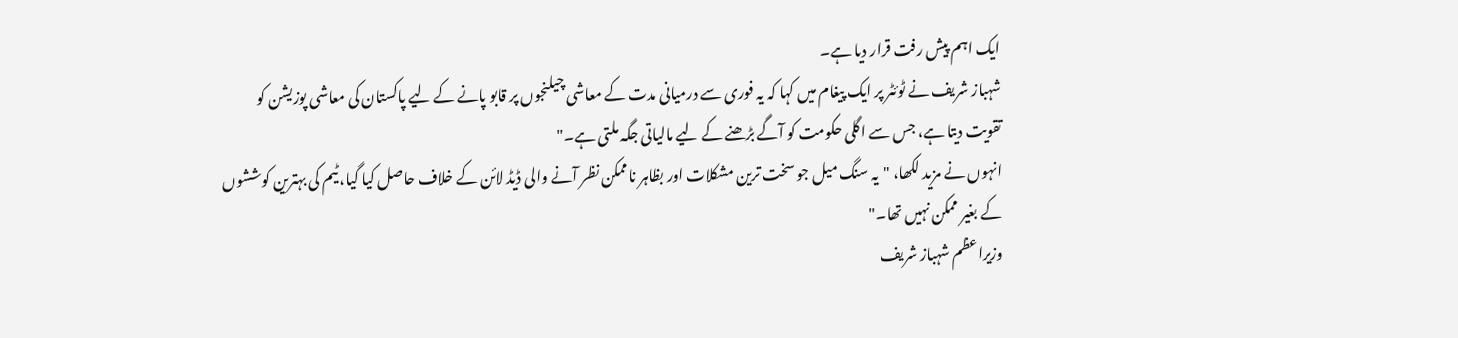ایک اہم پیش رفت قرار دیا ہے۔
شہباز شریف نے ٹوئٹر پر ایک پیغام میں کہا کہ یہ فوری سے درمیانی مدت کے معاشی چیلنجوں پر قابو پانے کے لیے پاکستان کی معاشی پوزیشن کو تقویت دیتا ہے، جس سے اگلی حکومت کو آگے بڑھنے کے لیے مالیاتی جگہ ملتی ہے۔"
انہوں نے مزید لکھا، "یہ سنگ میل جو سخت ترین مشکلات اور بظاہر ناممکن نظر آنے والی ڈیڈ لائن کے خلاف حاصل کیا گیا، ٹیم کی بہترین کوششوں کے بغیر ممکن نہیں تھا۔"
وزیراعظم شہباز شریف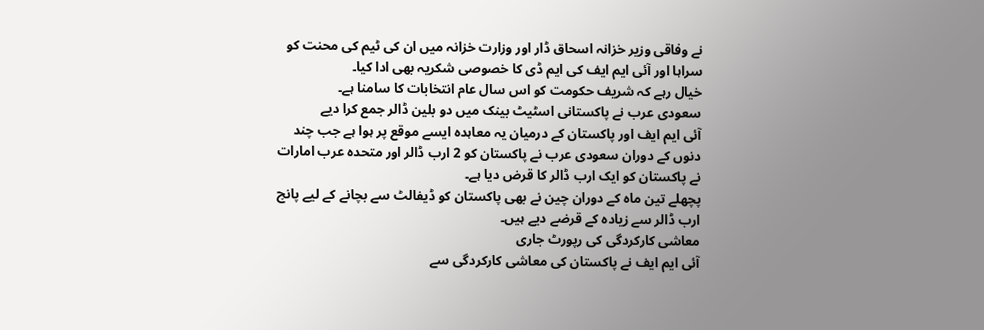نے وفاقی وزیر خزانہ اسحاق ڈار اور وزارت خزانہ میں ان کی ٹیم کی محنت کو سراہا اور آئی ایم ایف کی ایم ڈی کا خصوصی شکریہ بھی ادا کیا۔
خیال رہے کہ شریف حکومت کو اس سال عام انتخابات کا سامنا ہے۔
سعودی عرب نے پاکستانی اسٹیٹ بینک میں دو بلین ڈالر جمع کرا دیے
آئی ایم ایف اور پاکستان کے درمیان یہ معاہدہ ایسے موقع پر ہوا ہے جب چند دنوں کے دوران سعودی عرب نے پاکستان کو 2 ارب ڈالر اور متحدہ عرب امارات نے پاکستان کو ایک ارب ڈالر کا قرض دیا ہے۔
پچھلے تین ماہ کے دوران چین نے بھی پاکستان کو ڈیفالٹ سے بچانے کے لیے پانچ ارب ڈالر سے زیادہ کے قرضے دیے ہیں۔
معاشی کارکردگی کی رپورٹ جاری
آئی ایم ایف نے پاکستان کی معاشی کارکردگی سے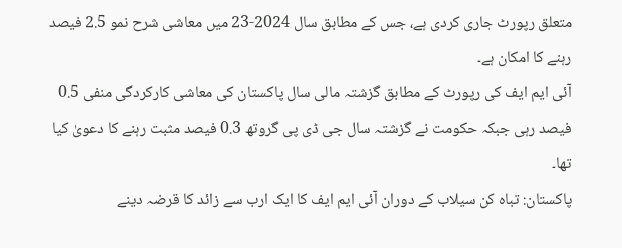متعلق رپورٹ جاری کردی ہے، جس کے مطابق سال 2024-23 میں معاشی شرح نمو 2.5 فیصد رہنے کا امکان ہے۔
آئی ایم ایف کی رپورٹ کے مطابق گزشتہ مالی سال پاکستان کی معاشی کارکردگی منفی 0.5 فیصد رہی جبکہ حکومت نے گزشتہ سال جی ڈی پی گروتھ 0.3 فیصد مثبت رہنے کا دعویٰ کیا تھا۔
پاکستان: تباہ کن سیلاب کے دوران آئی ایم ایف کا ایک ارب سے زائد کا قرضہ دینے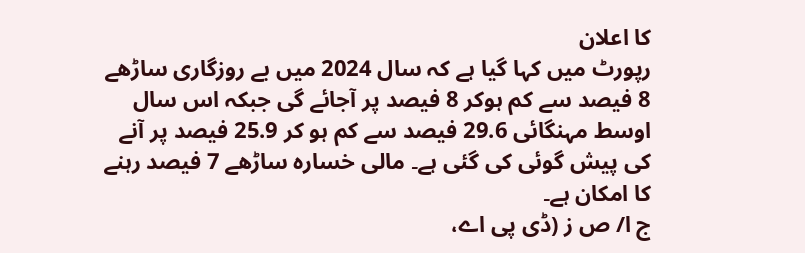کا اعلان
رپورٹ میں کہا گیا ہے کہ سال 2024 میں بے روزگاری ساڑھے 8 فیصد سے کم ہوکر 8 فیصد پر آجائے گی جبکہ اس سال اوسط مہنگائی 29.6 فیصد سے کم ہو کر 25.9 فیصد پر آنے کی پیش گوئی کی گئی ہے۔ مالی خسارہ ساڑھے 7 فیصد رہنے کا امکان ہے۔
ج ا/ ص ز (ڈی پی اے،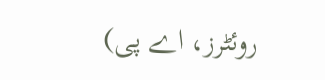روئٹرز، اے پی)